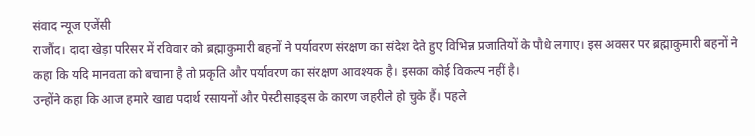संवाद न्यूज एजेंसी
राजौंद। दादा खेड़ा परिसर में रविवार को ब्रह्माकुमारी बहनों ने पर्यावरण संरक्षण का संदेश देते हुए विभिन्न प्रजातियों के पौधे लगाए। इस अवसर पर ब्रह्माकुमारी बहनों ने कहा कि यदि मानवता को बचाना है तो प्रकृति और पर्यावरण का संरक्षण आवश्यक है। इसका कोई विकल्प नहीं है।
उन्होंने कहा कि आज हमारे खाद्य पदार्थ रसायनों और पेस्टीसाइड्स के कारण जहरीले हो चुके हैं। पहले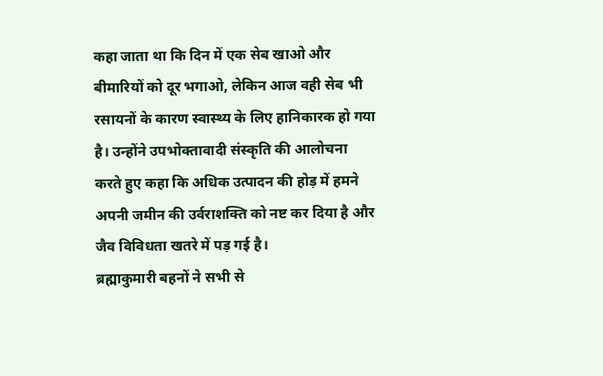कहा जाता था कि दिन में एक सेब खाओ और बीमारियों को दूर भगाओ, लेकिन आज वही सेब भी रसायनों के कारण स्वास्थ्य के लिए हानिकारक हो गया है। उन्होंने उपभोक्तावादी संस्कृति की आलोचना करते हुए कहा कि अधिक उत्पादन की होड़ में हमने अपनी जमीन की उर्वराशक्ति को नष्ट कर दिया है और जैव विविधता खतरे में पड़ गई है।
ब्रह्माकुमारी बहनों ने सभी से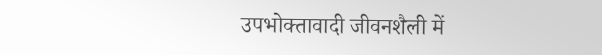उपभोक्तावादी जीवनशैली में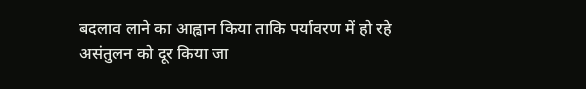बदलाव लाने का आह्वान किया ताकि पर्यावरण में हो रहे असंतुलन को दूर किया जा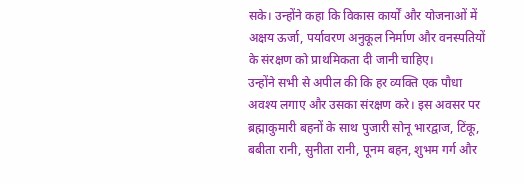सके। उन्होंने कहा कि विकास कार्यों और योजनाओं में अक्षय ऊर्जा, पर्यावरण अनुकूल निर्माण और वनस्पतियों के संरक्षण को प्राथमिकता दी जानी चाहिए।
उन्होंने सभी से अपील की कि हर व्यक्ति एक पौधा अवश्य लगाए और उसका संरक्षण करे। इस अवसर पर ब्रह्माकुमारी बहनों के साथ पुजारी सोनू भारद्वाज, टिंकू, बबीता रानी, सुनीता रानी, पूनम बहन, शुभम गर्ग और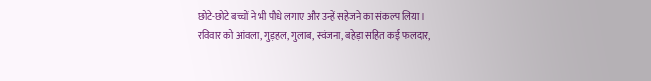छोटे-छोटे बच्चों ने भी पौधे लगाए और उन्हें सहेजने का संकल्प लिया।
रविवार को आंवला, गुड़हल, गुलाब, स्वंजना, बहेड़ा सहित कई फलदार,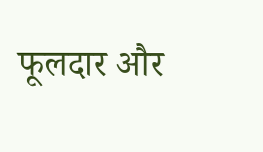फूलदार और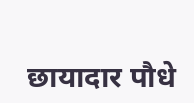छायादार पौधे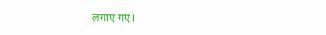लगाए गए।